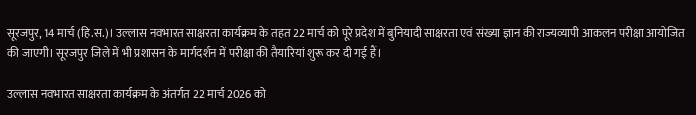सूरजपुर, 14 मार्च (हि.स.)। उल्लास नवभारत साक्षरता कार्यक्रम के तहत 22 मार्च को पूरे प्रदेश में बुनियादी साक्षरता एवं संख्या ज्ञान की राज्यव्यापी आकलन परीक्षा आयोजित की जाएगी। सूरजपुर जिले में भी प्रशासन के मार्गदर्शन में परीक्षा की तैयारियां शुरू कर दी गई हैं।

उल्लास नवभारत साक्षरता कार्यक्रम के अंतर्गत 22 मार्च 2026 को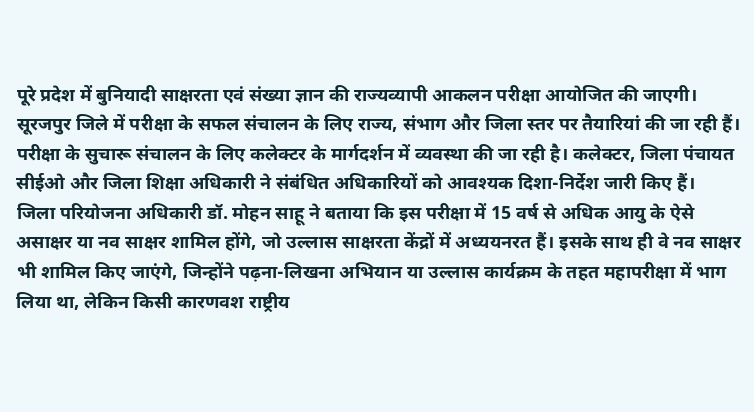पूरे प्रदेश में बुनियादी साक्षरता एवं संख्या ज्ञान की राज्यव्यापी आकलन परीक्षा आयोजित की जाएगी। सूरजपुर जिले में परीक्षा के सफल संचालन के लिए राज्य, संभाग और जिला स्तर पर तैयारियां की जा रही हैं।
परीक्षा के सुचारू संचालन के लिए कलेक्टर के मार्गदर्शन में व्यवस्था की जा रही है। कलेक्टर, जिला पंचायत सीईओ और जिला शिक्षा अधिकारी ने संबंधित अधिकारियों को आवश्यक दिशा-निर्देश जारी किए हैं।
जिला परियोजना अधिकारी डॉ. मोहन साहू ने बताया कि इस परीक्षा में 15 वर्ष से अधिक आयु के ऐसे असाक्षर या नव साक्षर शामिल होंगे, जो उल्लास साक्षरता केंद्रों में अध्ययनरत हैं। इसके साथ ही वे नव साक्षर भी शामिल किए जाएंगे, जिन्होंने पढ़ना-लिखना अभियान या उल्लास कार्यक्रम के तहत महापरीक्षा में भाग लिया था, लेकिन किसी कारणवश राष्ट्रीय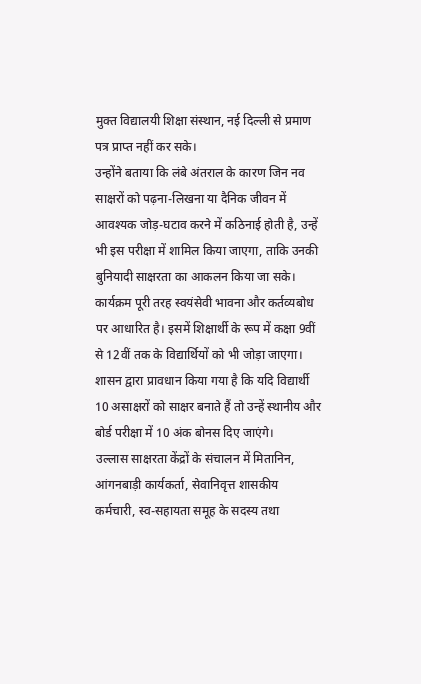मुक्त विद्यालयी शिक्षा संस्थान, नई दिल्ली से प्रमाण पत्र प्राप्त नहीं कर सके।
उन्होंने बताया कि लंबे अंतराल के कारण जिन नव साक्षरों को पढ़ना-लिखना या दैनिक जीवन में आवश्यक जोड़-घटाव करने में कठिनाई होती है, उन्हें भी इस परीक्षा में शामिल किया जाएगा, ताकि उनकी बुनियादी साक्षरता का आकलन किया जा सके।
कार्यक्रम पूरी तरह स्वयंसेवी भावना और कर्तव्यबोध पर आधारित है। इसमें शिक्षार्थी के रूप में कक्षा 9वीं से 12वीं तक के विद्यार्थियों को भी जोड़ा जाएगा। शासन द्वारा प्रावधान किया गया है कि यदि विद्यार्थी 10 असाक्षरों को साक्षर बनाते हैं तो उन्हें स्थानीय और बोर्ड परीक्षा में 10 अंक बोनस दिए जाएंगे।
उल्लास साक्षरता केंद्रों के संचालन में मितानिन, आंगनबाड़ी कार्यकर्ता, सेवानिवृत्त शासकीय कर्मचारी, स्व-सहायता समूह के सदस्य तथा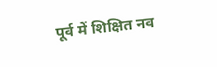पूर्व में शिक्षित नव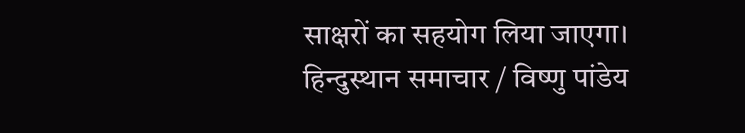साक्षरों का सहयोग लिया जाएगा।
हिन्दुस्थान समाचार / विष्णु पांडेय